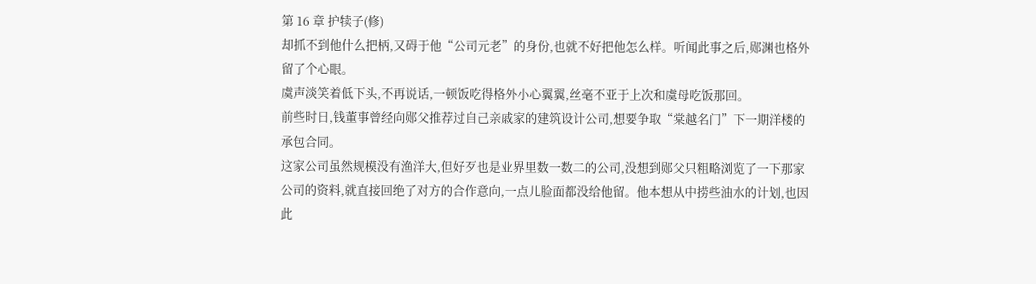第 16 章 护犊子(修)
却抓不到他什么把柄,又碍于他“公司元老”的身份,也就不好把他怎么样。听闻此事之后,郧渊也格外留了个心眼。
虞声淡笑着低下头,不再说话,一顿饭吃得格外小心翼翼,丝毫不亚于上次和虞母吃饭那回。
前些时日,钱董事曾经向郧父推荐过自己亲戚家的建筑设计公司,想要争取“棠越名门”下一期洋楼的承包合同。
这家公司虽然规模没有渔洋大,但好歹也是业界里数一数二的公司,没想到郧父只粗略浏览了一下那家公司的资料,就直接回绝了对方的合作意向,一点儿脸面都没给他留。他本想从中捞些油水的计划,也因此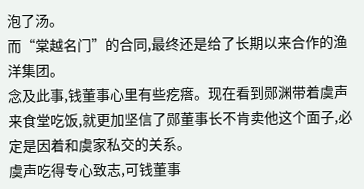泡了汤。
而“棠越名门”的合同,最终还是给了长期以来合作的渔洋集团。
念及此事,钱董事心里有些疙瘩。现在看到郧渊带着虞声来食堂吃饭,就更加坚信了郧董事长不肯卖他这个面子,必定是因着和虞家私交的关系。
虞声吃得专心致志,可钱董事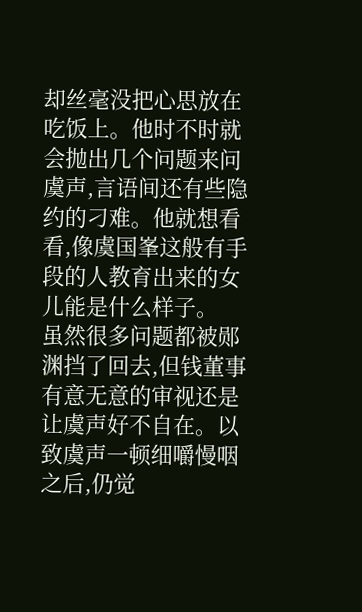却丝毫没把心思放在吃饭上。他时不时就会抛出几个问题来问虞声,言语间还有些隐约的刁难。他就想看看,像虞国峯这般有手段的人教育出来的女儿能是什么样子。
虽然很多问题都被郧渊挡了回去,但钱董事有意无意的审视还是让虞声好不自在。以致虞声一顿细嚼慢咽之后,仍觉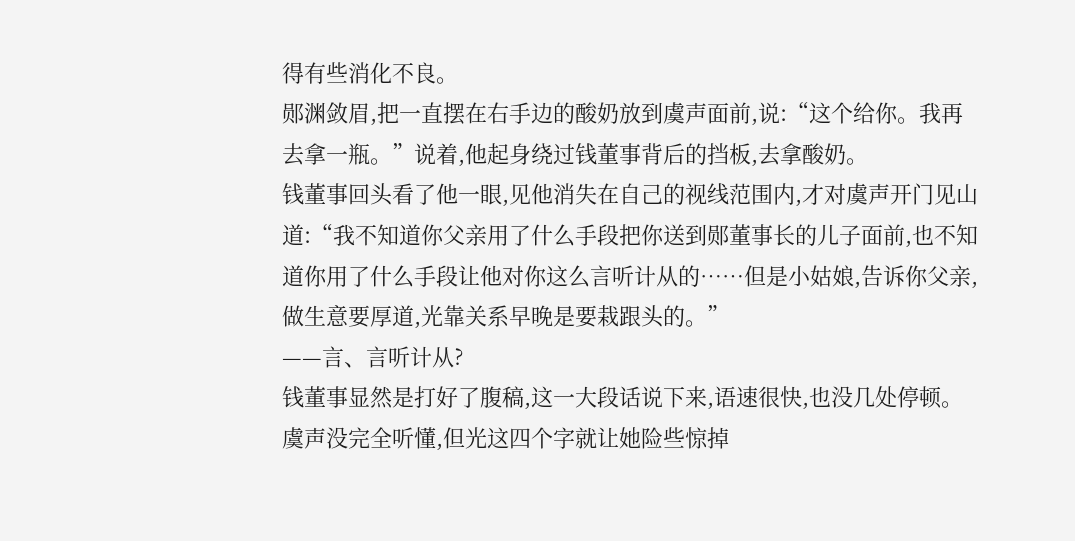得有些消化不良。
郧渊敛眉,把一直摆在右手边的酸奶放到虞声面前,说:“这个给你。我再去拿一瓶。”说着,他起身绕过钱董事背后的挡板,去拿酸奶。
钱董事回头看了他一眼,见他消失在自己的视线范围内,才对虞声开门见山道:“我不知道你父亲用了什么手段把你送到郧董事长的儿子面前,也不知道你用了什么手段让他对你这么言听计从的……但是小姑娘,告诉你父亲,做生意要厚道,光靠关系早晚是要栽跟头的。”
——言、言听计从?
钱董事显然是打好了腹稿,这一大段话说下来,语速很快,也没几处停顿。虞声没完全听懂,但光这四个字就让她险些惊掉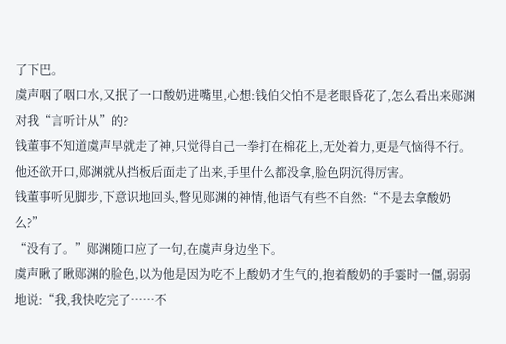了下巴。
虞声咽了咽口水,又抿了一口酸奶进嘴里,心想:钱伯父怕不是老眼昏花了,怎么看出来郧渊对我“言听计从”的?
钱董事不知道虞声早就走了神,只觉得自己一拳打在棉花上,无处着力,更是气恼得不行。
他还欲开口,郧渊就从挡板后面走了出来,手里什么都没拿,脸色阴沉得厉害。
钱董事听见脚步,下意识地回头,瞥见郧渊的神情,他语气有些不自然:“不是去拿酸奶么?”
“没有了。”郧渊随口应了一句,在虞声身边坐下。
虞声瞅了瞅郧渊的脸色,以为他是因为吃不上酸奶才生气的,抱着酸奶的手霎时一僵,弱弱地说:“我,我快吃完了……不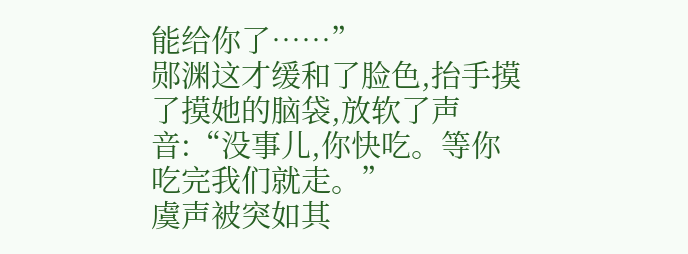能给你了……”
郧渊这才缓和了脸色,抬手摸了摸她的脑袋,放软了声音:“没事儿,你快吃。等你吃完我们就走。”
虞声被突如其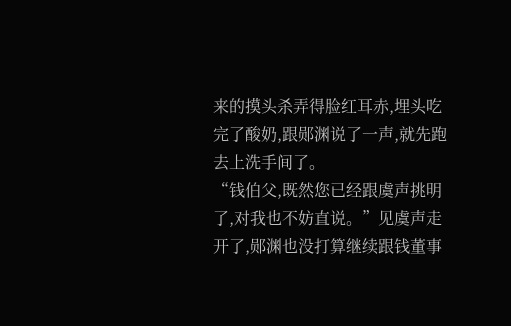来的摸头杀弄得脸红耳赤,埋头吃完了酸奶,跟郧渊说了一声,就先跑去上洗手间了。
“钱伯父,既然您已经跟虞声挑明了,对我也不妨直说。”见虞声走开了,郧渊也没打算继续跟钱董事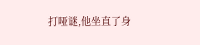打哑谜,他坐直了身